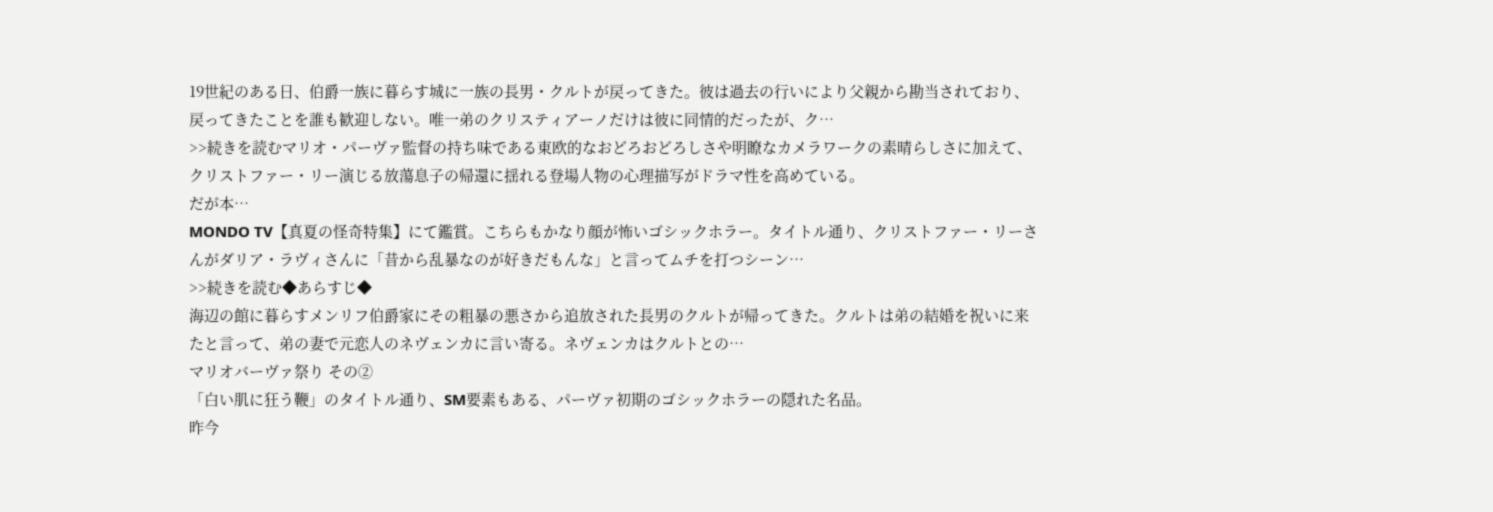19世紀のある日、伯爵一族に暮らす城に一族の長男・クルトが戻ってきた。彼は過去の行いにより父親から勘当されており、戻ってきたことを誰も歓迎しない。唯一弟のクリスティアーノだけは彼に同情的だったが、ク…
>>続きを読むマリオ・パーヴァ監督の持ち味である東欧的なおどろおどろしさや明瞭なカメラワークの素晴らしさに加えて、クリストファー・リー演じる放蕩息子の帰還に揺れる登場人物の心理描写がドラマ性を高めている。
だが本…
MONDO TV【真夏の怪奇特集】にて鑑賞。こちらもかなり顔が怖いゴシックホラー。タイトル通り、クリストファー・リーさんがダリア・ラヴィさんに「昔から乱暴なのが好きだもんな」と言ってムチを打つシーン…
>>続きを読む◆あらすじ◆
海辺の館に暮らすメンリフ伯爵家にその粗暴の悪さから追放された長男のクルトが帰ってきた。クルトは弟の結婚を祝いに来たと言って、弟の妻で元恋人のネヴェンカに言い寄る。ネヴェンカはクルトとの…
マリオバーヴァ祭り その②
「白い肌に狂う鞭」のタイトル通り、SM要素もある、パーヴァ初期のゴシックホラーの隠れた名品。
昨今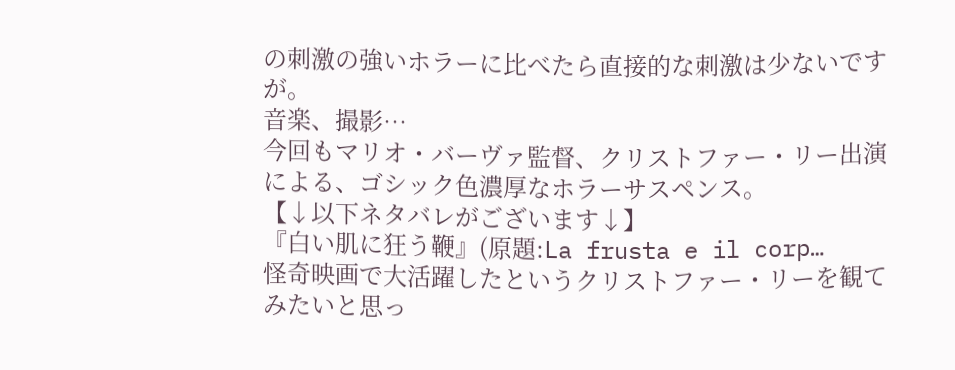の刺激の強いホラーに比べたら直接的な刺激は少ないですが。
音楽、撮影…
今回もマリオ・バーヴァ監督、クリストファー・リー出演による、ゴシック色濃厚なホラーサスペンス。
【↓以下ネタバレがございます↓】
『白い肌に狂う鞭』(原題:La frusta e il corp…
怪奇映画で大活躍したというクリストファー・リーを観てみたいと思っ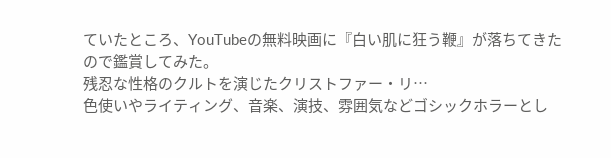ていたところ、YouTubeの無料映画に『白い肌に狂う鞭』が落ちてきたので鑑賞してみた。
残忍な性格のクルトを演じたクリストファー・リ…
色使いやライティング、音楽、演技、雰囲気などゴシックホラーとし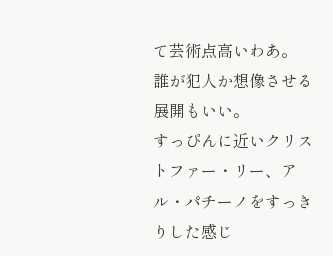て芸術点高いわあ。
誰が犯人か想像させる展開もいい。
すっぴんに近いクリストファー・リー、アル・パチーノをすっきりした感じ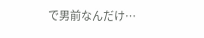で男前なんだけ…